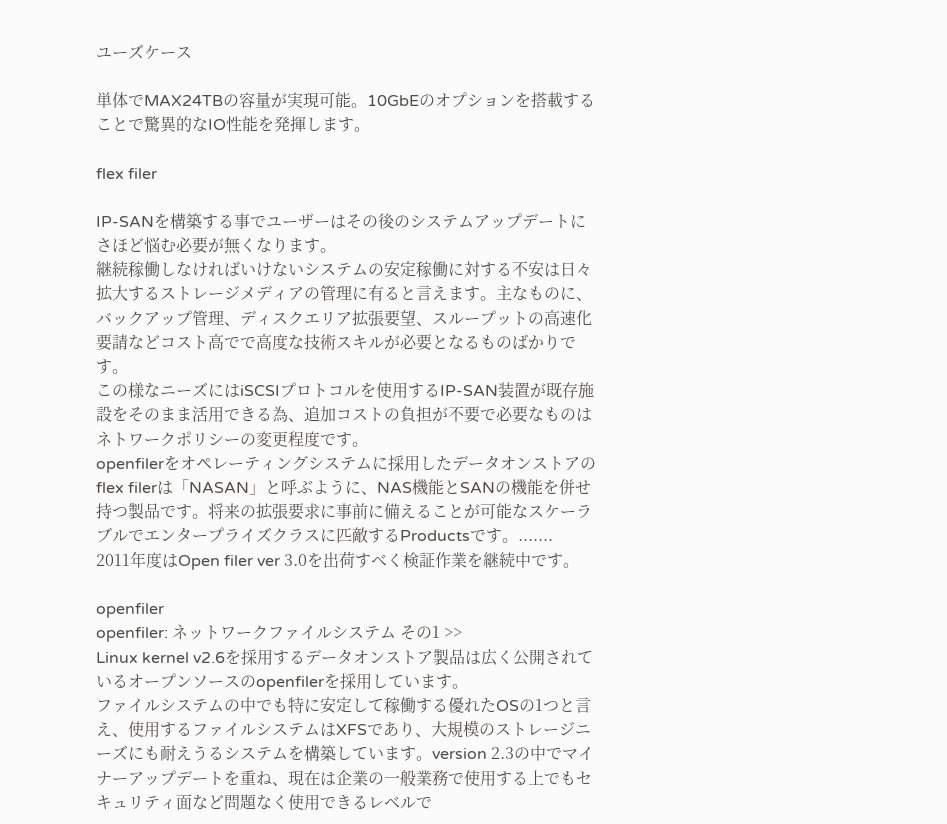ユーズケース

単体でMAX24TBの容量が実現可能。10GbEのオプションを搭載することで驚異的なIO性能を発揮します。

flex filer

IP-SANを構築する事でユーザーはその後のシステムアップデートにさほど悩む必要が無くなります。
継続稼働しなければいけないシステムの安定稼働に対する不安は日々拡大するストレージメディアの管理に有ると言えます。主なものに、バックアップ管理、ディスクエリア拡張要望、スループットの高速化要請などコスト高でで高度な技術スキルが必要となるものばかりです。
この様なニーズにはiSCSIプロトコルを使用するIP-SAN装置が既存施設をそのまま活用できる為、追加コストの負担が不要で必要なものはネトワークポリシーの変更程度です。
openfilerをオペレーティングシステムに採用したデータオンストアのflex filerは「NASAN」と呼ぶように、NAS機能とSANの機能を併せ持つ製品です。将来の拡張要求に事前に備えることが可能なスケーラブルでエンタープライズクラスに匹敵するProductsです。.......
2011年度はOpen filer ver 3.0を出荷すべく検証作業を継続中です。

openfiler
openfiler: ネットワークファイルシステム その1 >>
Linux kernel v2.6を採用するデータオンストア製品は広く公開されているオープンソースのopenfilerを採用しています。
ファイルシステムの中でも特に安定して稼働する優れたOSの1つと言え、使用するファイルシステムはXFSであり、大規模のストレージニーズにも耐えうるシステムを構築しています。version 2.3の中でマイナーアップデートを重ね、現在は企業の一般業務で使用する上でもセキュリティ面など問題なく使用できるレベルで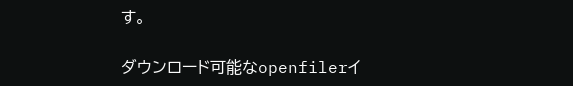す。

ダウンロード可能なopenfilerイ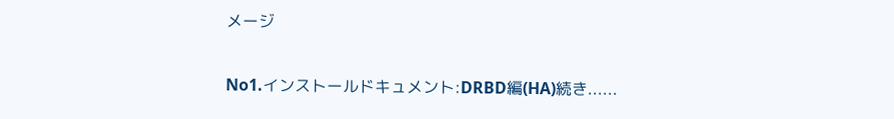メージ

No1.インストールドキュメント:DRBD編(HA)続き......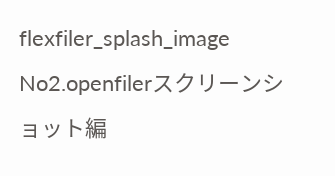flexfiler_splash_image
No2.openfilerスクリーンショット編